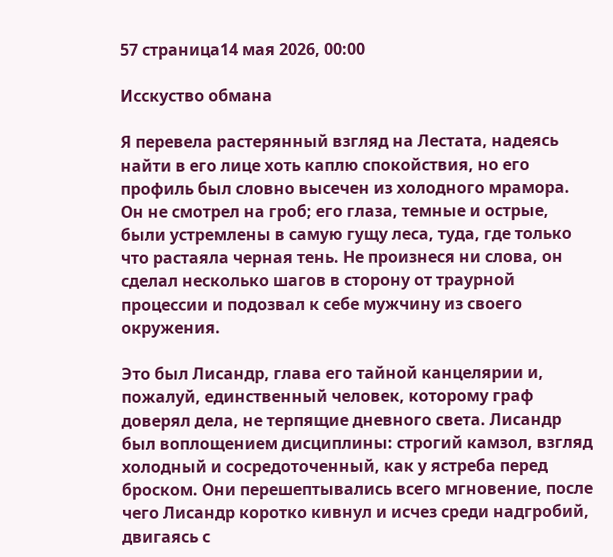57 страница14 мая 2026, 00:00

Исскуство обмана

Я перевела растерянный взгляд на Лестата, надеясь найти в его лице хоть каплю спокойствия, но его профиль был словно высечен из холодного мрамора. Он не смотрел на гроб; его глаза, темные и острые, были устремлены в самую гущу леса, туда, где только что растаяла черная тень. Не произнеся ни слова, он сделал несколько шагов в сторону от траурной процессии и подозвал к себе мужчину из своего окружения.

Это был Лисандр, глава его тайной канцелярии и, пожалуй, единственный человек, которому граф доверял дела, не терпящие дневного света. Лисандр был воплощением дисциплины: строгий камзол, взгляд холодный и сосредоточенный, как у ястреба перед броском. Они перешептывались всего мгновение, после чего Лисандр коротко кивнул и исчез среди надгробий, двигаясь с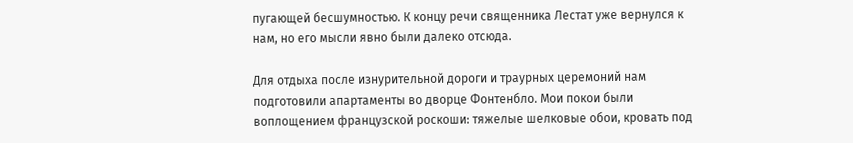пугающей бесшумностью. К концу речи священника Лестат уже вернулся к нам, но его мысли явно были далеко отсюда.

Для отдыха после изнурительной дороги и траурных церемоний нам подготовили апартаменты во дворце Фонтенбло. Мои покои были воплощением французской роскоши: тяжелые шелковые обои, кровать под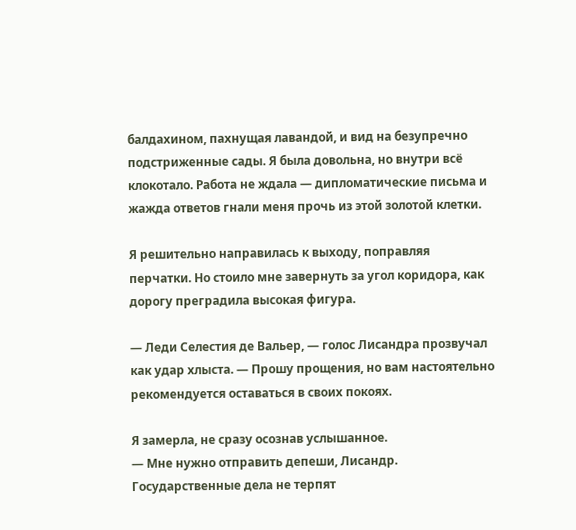балдахином, пахнущая лавандой, и вид на безупречно подстриженные сады. Я была довольна, но внутри всё клокотало. Работа не ждала — дипломатические письма и жажда ответов гнали меня прочь из этой золотой клетки.

Я решительно направилась к выходу, поправляя перчатки. Но стоило мне завернуть за угол коридора, как дорогу преградила высокая фигура.

— Леди Селестия де Вальер, — голос Лисандра прозвучал как удар хлыста. — Прошу прощения, но вам настоятельно рекомендуется оставаться в своих покоях.

Я замерла, не сразу осознав услышанное.
— Мне нужно отправить депеши, Лисандр. Государственные дела не терпят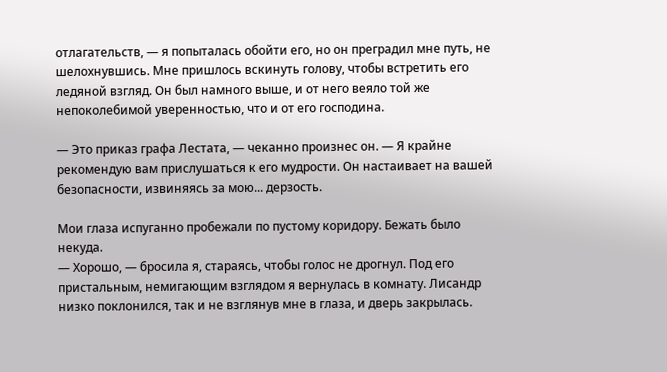отлагательств, — я попыталась обойти его, но он преградил мне путь, не шелохнувшись. Мне пришлось вскинуть голову, чтобы встретить его ледяной взгляд. Он был намного выше, и от него веяло той же непоколебимой уверенностью, что и от его господина.

— Это приказ графа Лестата, — чеканно произнес он. — Я крайне рекомендую вам прислушаться к его мудрости. Он настаивает на вашей безопасности, извиняясь за мою... дерзость.

Мои глаза испуганно пробежали по пустому коридору. Бежать было некуда.
— Хорошо, — бросила я, стараясь, чтобы голос не дрогнул. Под его пристальным, немигающим взглядом я вернулась в комнату. Лисандр низко поклонился, так и не взглянув мне в глаза, и дверь закрылась.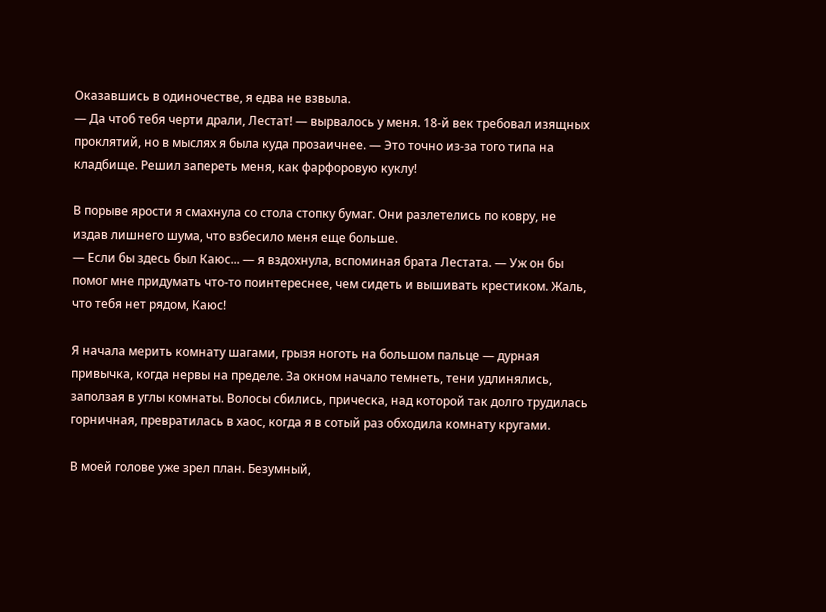Оказавшись в одиночестве, я едва не взвыла.
— Да чтоб тебя черти драли, Лестат! — вырвалось у меня. 18-й век требовал изящных проклятий, но в мыслях я была куда прозаичнее. — Это точно из-за того типа на кладбище. Решил запереть меня, как фарфоровую куклу!

В порыве ярости я смахнула со стола стопку бумаг. Они разлетелись по ковру, не издав лишнего шума, что взбесило меня еще больше.
— Если бы здесь был Каюс... — я вздохнула, вспоминая брата Лестата. — Уж он бы помог мне придумать что-то поинтереснее, чем сидеть и вышивать крестиком. Жаль, что тебя нет рядом, Каюс!

Я начала мерить комнату шагами, грызя ноготь на большом пальце — дурная привычка, когда нервы на пределе. За окном начало темнеть, тени удлинялись, заползая в углы комнаты. Волосы сбились, прическа, над которой так долго трудилась горничная, превратилась в хаос, когда я в сотый раз обходила комнату кругами.

В моей голове уже зрел план. Безумный,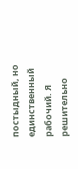постыдный, но единственный рабочий. Я решительно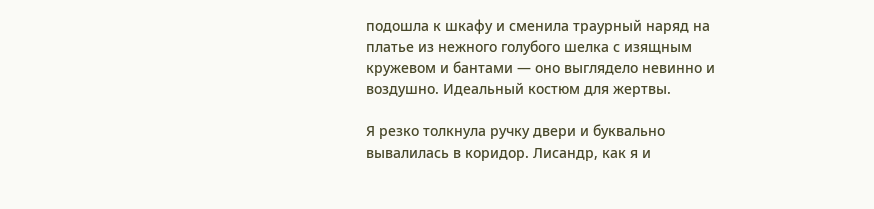подошла к шкафу и сменила траурный наряд на платье из нежного голубого шелка с изящным кружевом и бантами — оно выглядело невинно и воздушно. Идеальный костюм для жертвы.

Я резко толкнула ручку двери и буквально вывалилась в коридор. Лисандр, как я и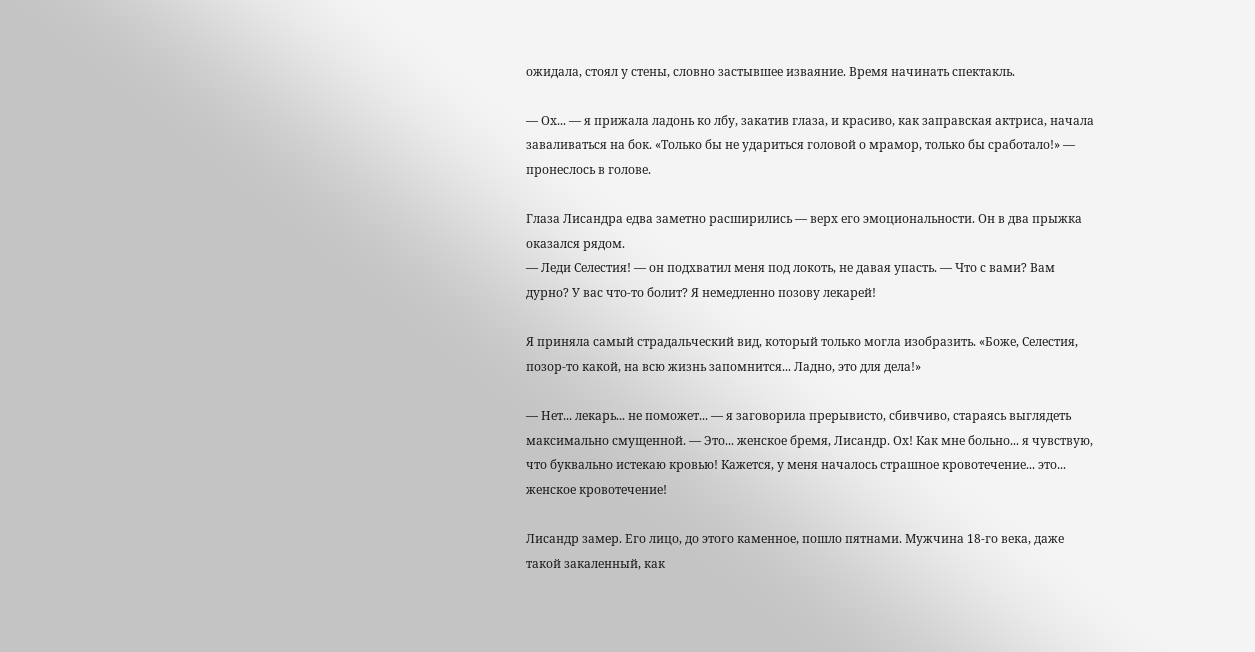ожидала, стоял у стены, словно застывшее изваяние. Время начинать спектакль.

— Ох... — я прижала ладонь ко лбу, закатив глаза, и красиво, как заправская актриса, начала заваливаться на бок. «Только бы не удариться головой о мрамор, только бы сработало!» — пронеслось в голове.

Глаза Лисандра едва заметно расширились — верх его эмоциональности. Он в два прыжка оказался рядом.
— Леди Селестия! — он подхватил меня под локоть, не давая упасть. — Что с вами? Вам дурно? У вас что-то болит? Я немедленно позову лекарей!

Я приняла самый страдальческий вид, который только могла изобразить. «Боже, Селестия, позор-то какой, на всю жизнь запомнится... Ладно, это для дела!»

— Нет... лекарь... не поможет... — я заговорила прерывисто, сбивчиво, стараясь выглядеть максимально смущенной. — Это... женское бремя, Лисандр. Ох! Как мне больно... я чувствую, что буквально истекаю кровью! Кажется, у меня началось страшное кровотечение... это... женское кровотечение!

Лисандр замер. Его лицо, до этого каменное, пошло пятнами. Мужчина 18-го века, даже такой закаленный, как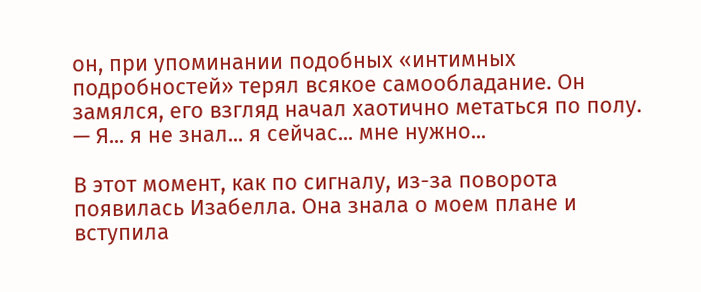он, при упоминании подобных «интимных подробностей» терял всякое самообладание. Он замялся, его взгляд начал хаотично метаться по полу.
— Я... я не знал... я сейчас... мне нужно...

В этот момент, как по сигналу, из-за поворота появилась Изабелла. Она знала о моем плане и вступила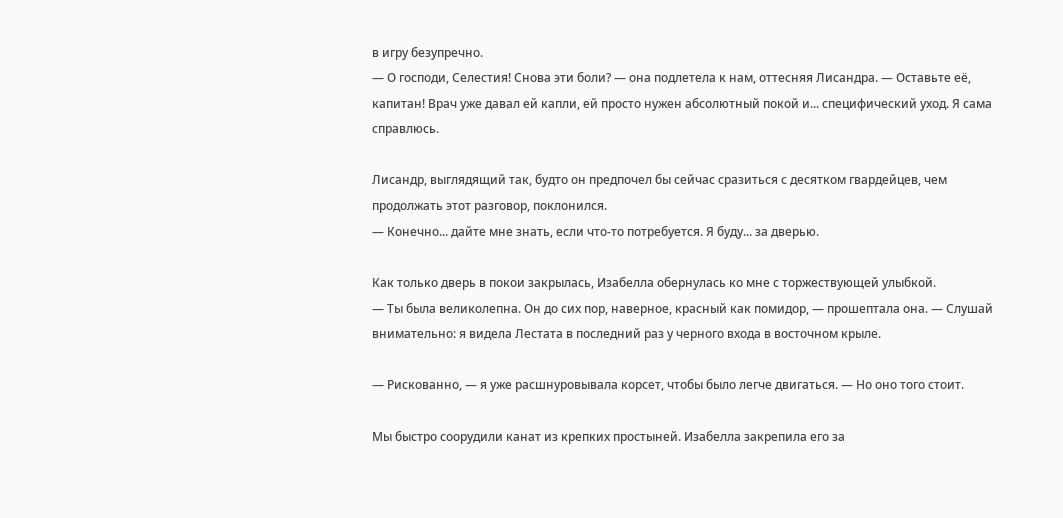в игру безупречно.
— О господи, Селестия! Снова эти боли? — она подлетела к нам, оттесняя Лисандра. — Оставьте её, капитан! Врач уже давал ей капли, ей просто нужен абсолютный покой и... специфический уход. Я сама справлюсь.

Лисандр, выглядящий так, будто он предпочел бы сейчас сразиться с десятком гвардейцев, чем продолжать этот разговор, поклонился.
— Конечно... дайте мне знать, если что-то потребуется. Я буду... за дверью.

Как только дверь в покои закрылась, Изабелла обернулась ко мне с торжествующей улыбкой.
— Ты была великолепна. Он до сих пор, наверное, красный как помидор, — прошептала она. — Слушай внимательно: я видела Лестата в последний раз у черного входа в восточном крыле.

— Рискованно, — я уже расшнуровывала корсет, чтобы было легче двигаться. — Но оно того стоит.

Мы быстро соорудили канат из крепких простыней. Изабелла закрепила его за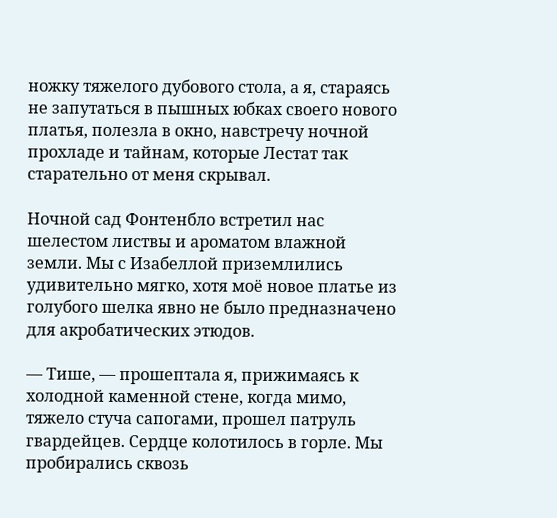ножку тяжелого дубового стола, а я, стараясь не запутаться в пышных юбках своего нового платья, полезла в окно, навстречу ночной прохладе и тайнам, которые Лестат так старательно от меня скрывал.

Ночной сад Фонтенбло встретил нас шелестом листвы и ароматом влажной земли. Мы с Изабеллой приземлились удивительно мягко, хотя моё новое платье из голубого шелка явно не было предназначено для акробатических этюдов.

— Тише, — прошептала я, прижимаясь к холодной каменной стене, когда мимо, тяжело стуча сапогами, прошел патруль гвардейцев. Сердце колотилось в горле. Мы пробирались сквозь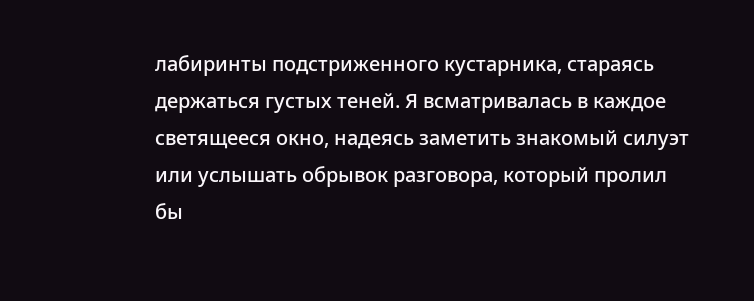лабиринты подстриженного кустарника, стараясь держаться густых теней. Я всматривалась в каждое светящееся окно, надеясь заметить знакомый силуэт или услышать обрывок разговора, который пролил бы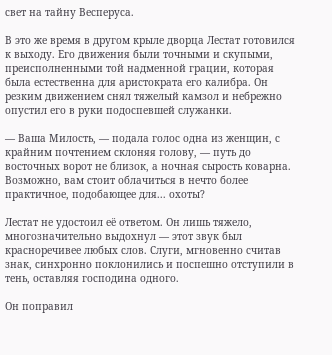свет на тайну Весперуса.

В это же время в другом крыле дворца Лестат готовился к выходу. Его движения были точными и скупыми, преисполненными той надменной грации, которая была естественна для аристократа его калибра. Он резким движением снял тяжелый камзол и небрежно опустил его в руки подоспевшей служанки.

— Ваша Милость, — подала голос одна из женщин, с крайним почтением склоняя голову, — путь до восточных ворот не близок, а ночная сырость коварна. Возможно, вам стоит облачиться в нечто более практичное, подобающее для... охоты?

Лестат не удостоил её ответом. Он лишь тяжело, многозначительно выдохнул — этот звук был красноречивее любых слов. Слуги, мгновенно считав знак, синхронно поклонились и поспешно отступили в тень, оставляя господина одного.

Он поправил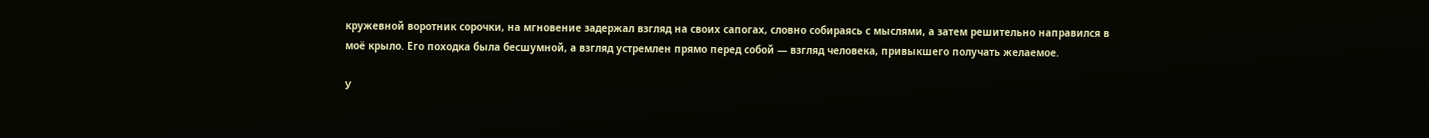кружевной воротник сорочки, на мгновение задержал взгляд на своих сапогах, словно собираясь с мыслями, а затем решительно направился в моё крыло. Его походка была бесшумной, а взгляд устремлен прямо перед собой — взгляд человека, привыкшего получать желаемое.

У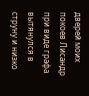дверей моих покоев Лисандр при виде графа вытянулся в струну и низко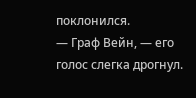поклонился.
— Граф Вейн, — его голос слегка дрогнул.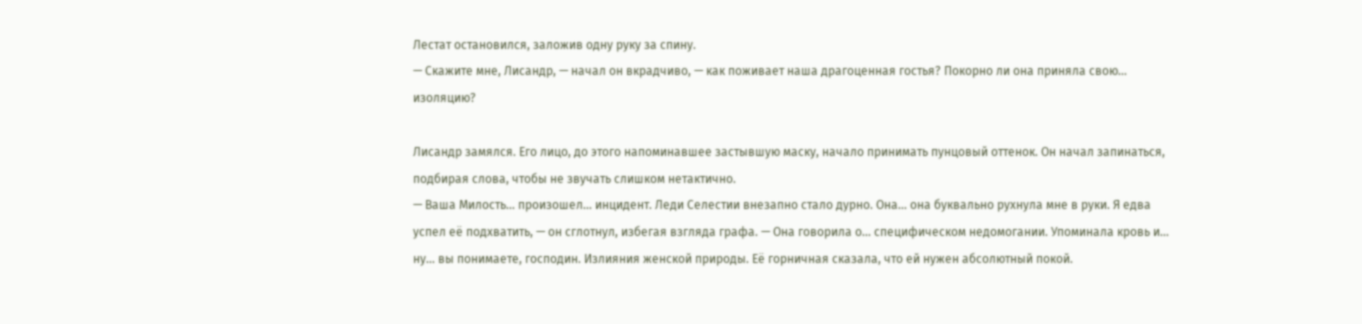Лестат остановился, заложив одну руку за спину.
— Скажите мне, Лисандр, — начал он вкрадчиво, — как поживает наша драгоценная гостья? Покорно ли она приняла свою... изоляцию?

Лисандр замялся. Его лицо, до этого напоминавшее застывшую маску, начало принимать пунцовый оттенок. Он начал запинаться, подбирая слова, чтобы не звучать слишком нетактично.
— Ваша Милость... произошел... инцидент. Леди Селестии внезапно стало дурно. Она... она буквально рухнула мне в руки. Я едва успел её подхватить, — он сглотнул, избегая взгляда графа. — Она говорила о... специфическом недомогании. Упоминала кровь и... ну... вы понимаете, господин. Излияния женской природы. Её горничная сказала, что ей нужен абсолютный покой.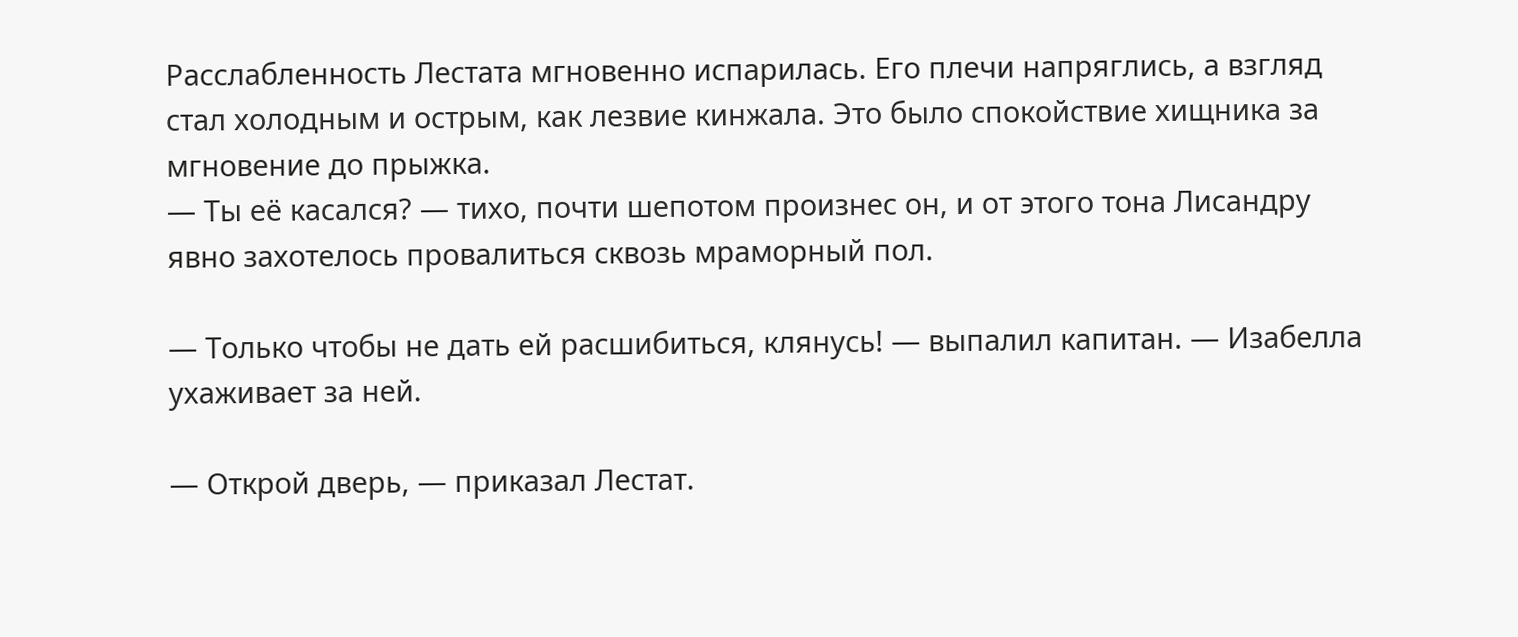Расслабленность Лестата мгновенно испарилась. Его плечи напряглись, а взгляд стал холодным и острым, как лезвие кинжала. Это было спокойствие хищника за мгновение до прыжка.
— Ты её касался? — тихо, почти шепотом произнес он, и от этого тона Лисандру явно захотелось провалиться сквозь мраморный пол.

— Только чтобы не дать ей расшибиться, клянусь! — выпалил капитан. — Изабелла ухаживает за ней.

— Открой дверь, — приказал Лестат.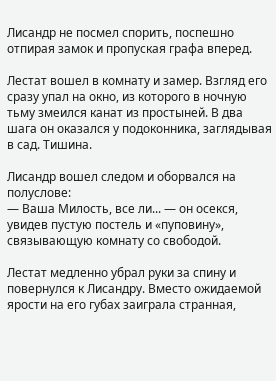Лисандр не посмел спорить, поспешно отпирая замок и пропуская графа вперед.

Лестат вошел в комнату и замер. Взгляд его сразу упал на окно, из которого в ночную тьму змеился канат из простыней. В два шага он оказался у подоконника, заглядывая в сад. Тишина.

Лисандр вошел следом и оборвался на полуслове:
— Ваша Милость, все ли... — он осекся, увидев пустую постель и «пуповину», связывающую комнату со свободой.

Лестат медленно убрал руки за спину и повернулся к Лисандру. Вместо ожидаемой ярости на его губах заиграла странная,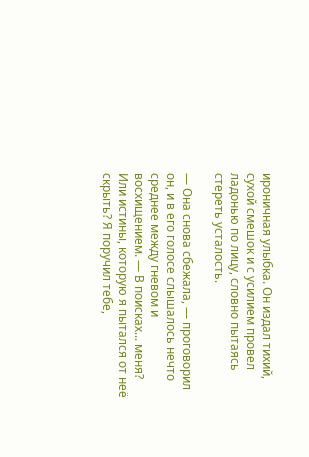ироничная улыбка. Он издал тихий, сухой смешок и с усилием провел ладонью по лицу, словно пытаясь стереть усталость.

— Она снова сбежала, — проговорил он, и в его голосе слышалось нечто среднее между гневом и восхищением. — В поисках... меня? Или истины, которую я пытался от неё скрыть? Я поручил тебе,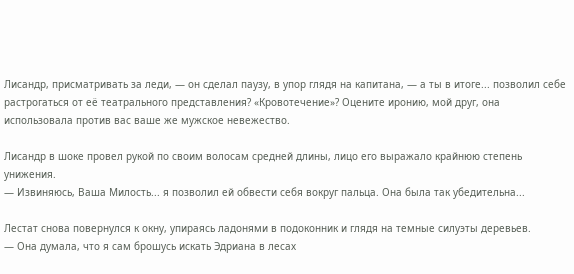Лисандр, присматривать за леди, — он сделал паузу, в упор глядя на капитана, — а ты в итоге... позволил себе растрогаться от её театрального представления? «Кровотечение»? Оцените иронию, мой друг, она использовала против вас ваше же мужское невежество.

Лисандр в шоке провел рукой по своим волосам средней длины, лицо его выражало крайнюю степень унижения.
— Извиняюсь, Ваша Милость... я позволил ей обвести себя вокруг пальца. Она была так убедительна...

Лестат снова повернулся к окну, упираясь ладонями в подоконник и глядя на темные силуэты деревьев.
— Она думала, что я сам брошусь искать Эдриана в лесах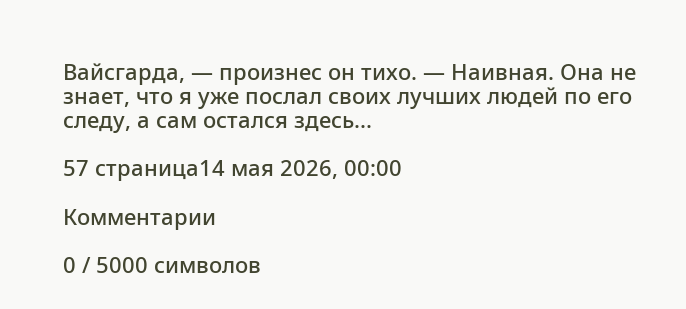Вайсгарда, — произнес он тихо. — Наивная. Она не знает, что я уже послал своих лучших людей по его следу, а сам остался здесь...

57 страница14 мая 2026, 00:00

Комментарии

0 / 5000 символов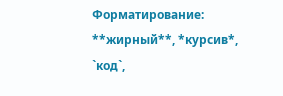Форматирование: **жирный**, *курсив*, `код`,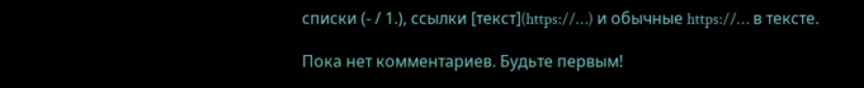списки (- / 1.), ссылки [текст](https://…) и обычные https://… в тексте.

Пока нет комментариев. Будьте первым!